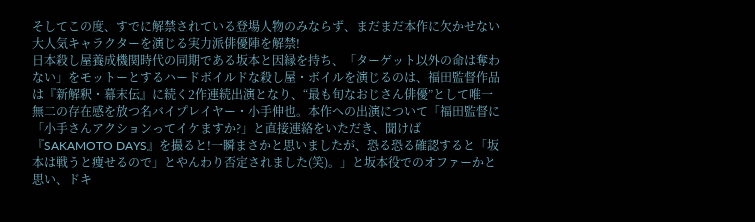そしてこの度、すでに解禁されている登場人物のみならず、まだまだ本作に欠かせない大人気キャラクターを演じる実力派俳優陣を解禁!
日本殺し屋養成機関時代の同期である坂本と因縁を持ち、「ターゲット以外の命は奪わない」をモットーとするハードボイルドな殺し屋・ボイルを演じるのは、福田監督作品は『新解釈・幕末伝』に続く2作連続出演となり、“最も旬なおじさん俳優”として唯一無二の存在感を放つ名バイプレイヤー・小手伸也。本作への出演について「福田監督に「小手さんアクションってイケますか?」と直接連絡をいただき、聞けば『SAKAMOTO DAYS』を撮ると!一瞬まさかと思いましたが、恐る恐る確認すると「坂本は戦うと痩せるので」とやんわり否定されました(笑)。」と坂本役でのオファーかと思い、ドキ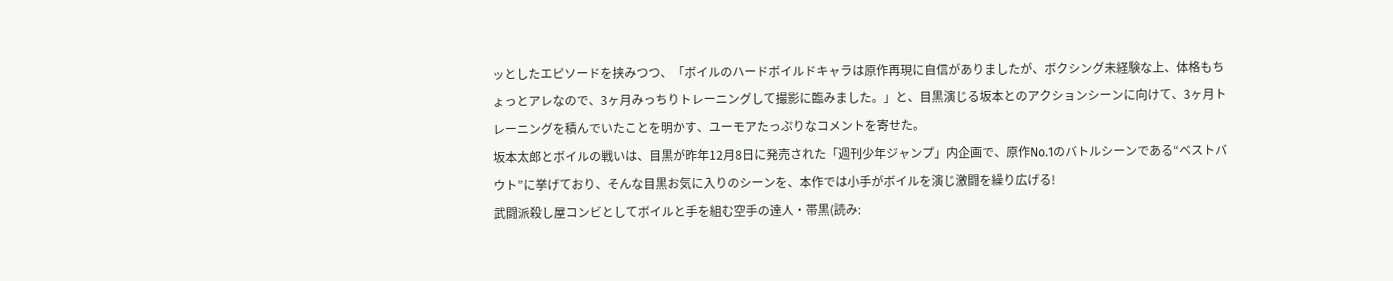ッとしたエピソードを挟みつつ、「ボイルのハードボイルドキャラは原作再現に自信がありましたが、ボクシング未経験な上、体格もちょっとアレなので、3ヶ月みっちりトレーニングして撮影に臨みました。」と、目黒演じる坂本とのアクションシーンに向けて、3ヶ月トレーニングを積んでいたことを明かす、ユーモアたっぷりなコメントを寄せた。
坂本太郎とボイルの戦いは、目黒が昨年12月8日に発売された「週刊少年ジャンプ」内企画で、原作No.1のバトルシーンである“ベストバウト”に挙げており、そんな目黒お気に入りのシーンを、本作では小手がボイルを演じ激闘を繰り広げる!
武闘派殺し屋コンビとしてボイルと手を組む空手の達人・帯黒(読み: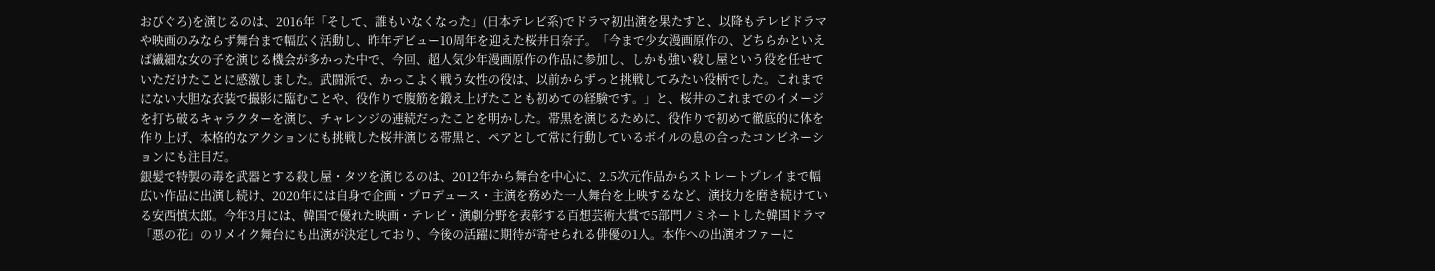おびぐろ)を演じるのは、2016年「そして、誰もいなくなった」(日本テレビ系)でドラマ初出演を果たすと、以降もテレビドラマや映画のみならず舞台まで幅広く活動し、昨年デビュー10周年を迎えた桜井日奈子。「今まで少女漫画原作の、どちらかといえば繊細な女の子を演じる機会が多かった中で、今回、超人気少年漫画原作の作品に参加し、しかも強い殺し屋という役を任せていただけたことに感激しました。武闘派で、かっこよく戦う女性の役は、以前からずっと挑戦してみたい役柄でした。これまでにない大胆な衣装で撮影に臨むことや、役作りで腹筋を鍛え上げたことも初めての経験です。」と、桜井のこれまでのイメージを打ち破るキャラクターを演じ、チャレンジの連続だったことを明かした。帯黒を演じるために、役作りで初めて徹底的に体を作り上げ、本格的なアクションにも挑戦した桜井演じる帯黒と、ペアとして常に行動しているボイルの息の合ったコンビネーションにも注目だ。
銀髪で特製の毒を武器とする殺し屋・タツを演じるのは、2012年から舞台を中心に、2.5次元作品からストレートプレイまで幅広い作品に出演し続け、2020年には自身で企画・プロデュース・主演を務めた一人舞台を上映するなど、演技力を磨き続けている安西慎太郎。今年3月には、韓国で優れた映画・テレビ・演劇分野を表彰する百想芸術大賞で5部門ノミネートした韓国ドラマ「悪の花」のリメイク舞台にも出演が決定しており、今後の活躍に期待が寄せられる俳優の1人。本作への出演オファーに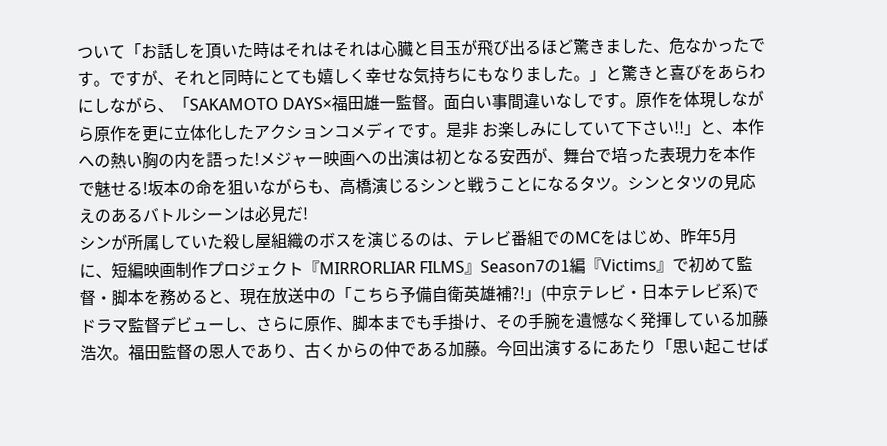ついて「お話しを頂いた時はそれはそれは心臓と目玉が飛び出るほど驚きました、危なかったです。ですが、それと同時にとても嬉しく幸せな気持ちにもなりました。」と驚きと喜びをあらわにしながら、「SAKAMOTO DAYS×福田雄一監督。面白い事間違いなしです。原作を体現しながら原作を更に立体化したアクションコメディです。是非 お楽しみにしていて下さい!!」と、本作への熱い胸の内を語った!メジャー映画への出演は初となる安西が、舞台で培った表現力を本作で魅せる!坂本の命を狙いながらも、高橋演じるシンと戦うことになるタツ。シンとタツの見応えのあるバトルシーンは必見だ!
シンが所属していた殺し屋組織のボスを演じるのは、テレビ番組でのMCをはじめ、昨年5月に、短編映画制作プロジェクト『MIRRORLIAR FILMS』Season7の1編『Victims』で初めて監督・脚本を務めると、現在放送中の「こちら予備自衛英雄補?!」(中京テレビ・日本テレビ系)でドラマ監督デビューし、さらに原作、脚本までも手掛け、その手腕を遺憾なく発揮している加藤浩次。福田監督の恩人であり、古くからの仲である加藤。今回出演するにあたり「思い起こせば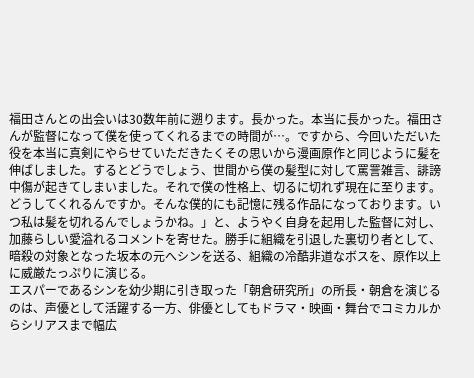福田さんとの出会いは30数年前に遡ります。長かった。本当に長かった。福田さんが監督になって僕を使ってくれるまでの時間が…。ですから、今回いただいた役を本当に真剣にやらせていただきたくその思いから漫画原作と同じように髪を伸ばしました。するとどうでしょう、世間から僕の髪型に対して罵詈雑言、誹謗中傷が起きてしまいました。それで僕の性格上、切るに切れず現在に至ります。どうしてくれるんですか。そんな僕的にも記憶に残る作品になっております。いつ私は髪を切れるんでしょうかね。」と、ようやく自身を起用した監督に対し、加藤らしい愛溢れるコメントを寄せた。勝手に組織を引退した裏切り者として、暗殺の対象となった坂本の元へシンを送る、組織の冷酷非道なボスを、原作以上に威厳たっぷりに演じる。
エスパーであるシンを幼少期に引き取った「朝倉研究所」の所長・朝倉を演じるのは、声優として活躍する一方、俳優としてもドラマ・映画・舞台でコミカルからシリアスまで幅広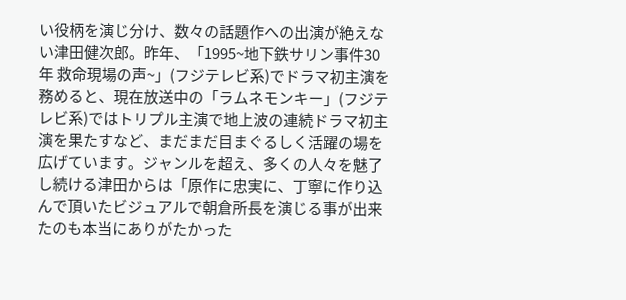い役柄を演じ分け、数々の話題作への出演が絶えない津田健次郎。昨年、「1995~地下鉄サリン事件30年 救命現場の声~」(フジテレビ系)でドラマ初主演を務めると、現在放送中の「ラムネモンキー」(フジテレビ系)ではトリプル主演で地上波の連続ドラマ初主演を果たすなど、まだまだ目まぐるしく活躍の場を広げています。ジャンルを超え、多くの人々を魅了し続ける津田からは「原作に忠実に、丁寧に作り込んで頂いたビジュアルで朝倉所長を演じる事が出来たのも本当にありがたかった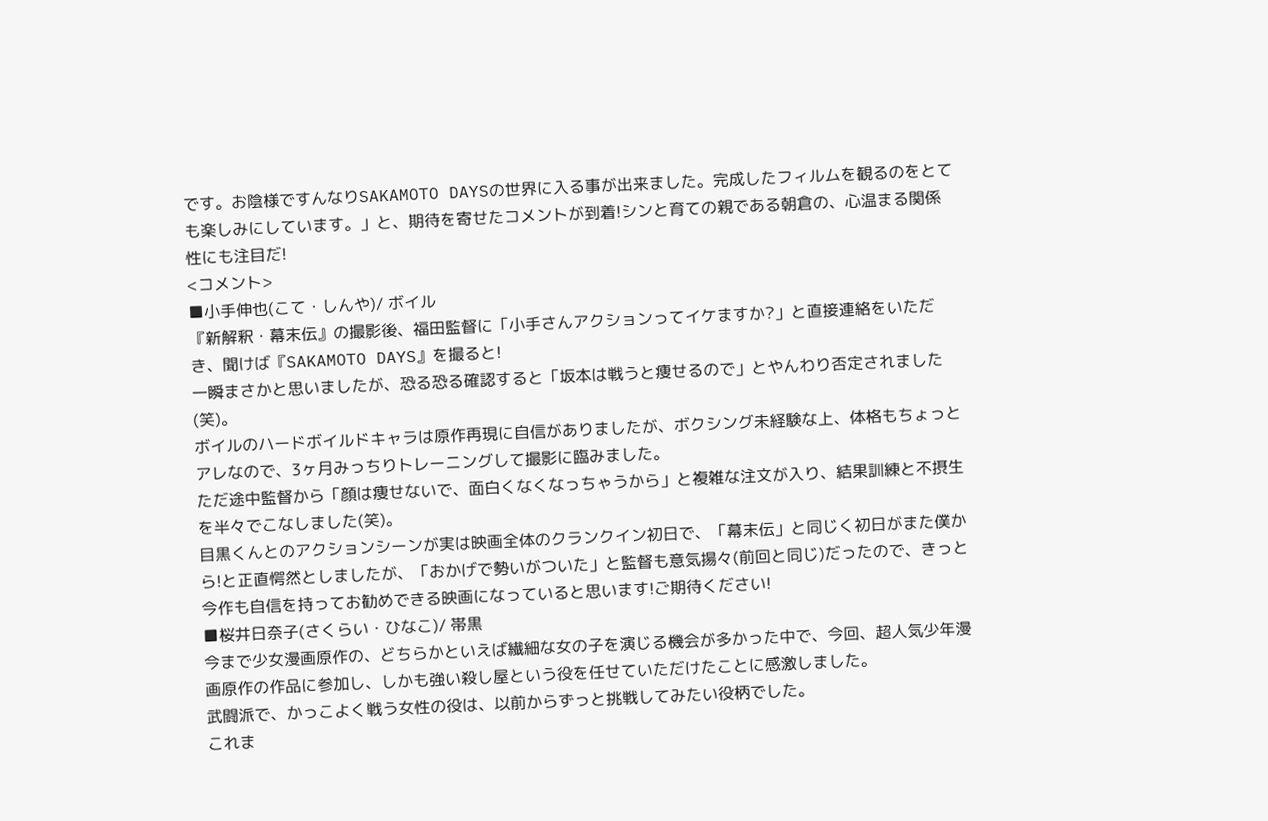です。お陰様ですんなりSAKAMOTO DAYSの世界に入る事が出来ました。完成したフィルムを観るのをとても楽しみにしています。」と、期待を寄せたコメントが到着!シンと育ての親である朝倉の、心温まる関係性にも注目だ!
<コメント>
■小手伸也(こて・しんや)/ ボイル
『新解釈・幕末伝』の撮影後、福田監督に「小手さんアクションってイケますか?」と直接連絡をいただき、聞けば『SAKAMOTO DAYS』を撮ると!
一瞬まさかと思いましたが、恐る恐る確認すると「坂本は戦うと痩せるので」とやんわり否定されました(笑)。
ボイルのハードボイルドキャラは原作再現に自信がありましたが、ボクシング未経験な上、体格もちょっとアレなので、3ヶ月みっちりトレーニングして撮影に臨みました。
ただ途中監督から「顔は痩せないで、面白くなくなっちゃうから」と複雑な注文が入り、結果訓練と不摂生を半々でこなしました(笑)。
目黒くんとのアクションシーンが実は映画全体のクランクイン初日で、「幕末伝」と同じく初日がまた僕から!と正直愕然としましたが、「おかげで勢いがついた」と監督も意気揚々(前回と同じ)だったので、きっと今作も自信を持ってお勧めできる映画になっていると思います!ご期待ください!
■桜井日奈子(さくらい・ひなこ)/ 帯黒
今まで少女漫画原作の、どちらかといえば繊細な女の子を演じる機会が多かった中で、今回、超人気少年漫画原作の作品に参加し、しかも強い殺し屋という役を任せていただけたことに感激しました。
武闘派で、かっこよく戦う女性の役は、以前からずっと挑戦してみたい役柄でした。
これま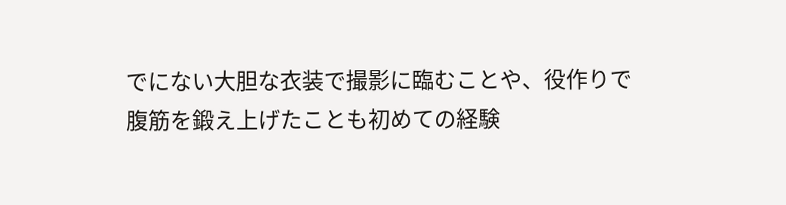でにない大胆な衣装で撮影に臨むことや、役作りで腹筋を鍛え上げたことも初めての経験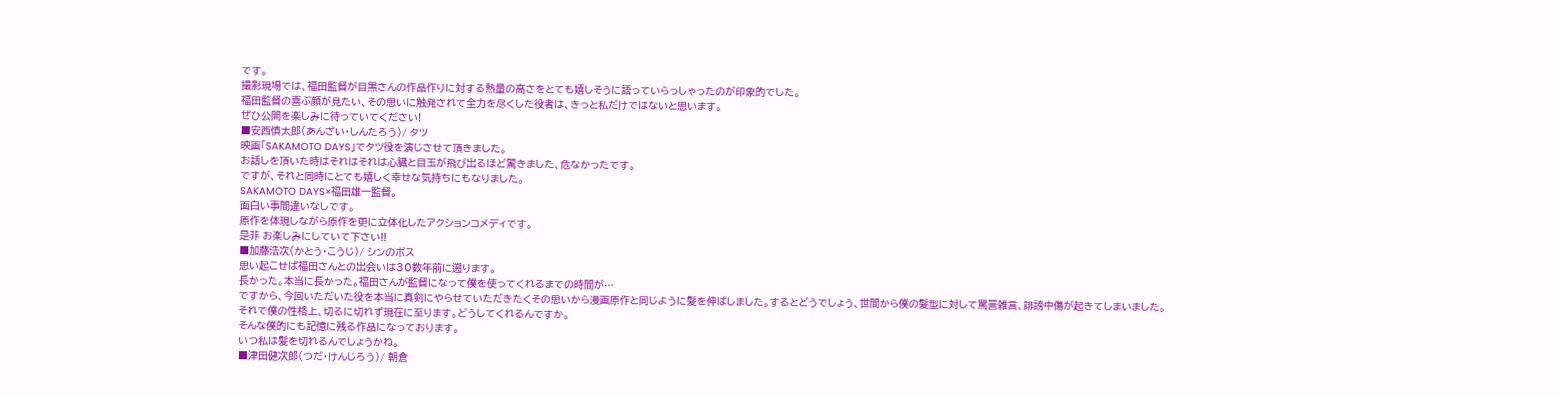です。
撮影現場では、福田監督が目黒さんの作品作りに対する熱量の高さをとても嬉しそうに語っていらっしゃったのが印象的でした。
福田監督の喜ぶ顔が見たい、その思いに触発されて全力を尽くした役者は、きっと私だけではないと思います。
ぜひ公開を楽しみに待っていてください!
■安西慎太郎(あんざい・しんたろう)/ タツ
映画「SAKAMOTO DAYS」でタツ役を演じさせて頂きました。
お話しを頂いた時はそれはそれは心臓と目玉が飛び出るほど驚きました、危なかったです。
ですが、それと同時にとても嬉しく幸せな気持ちにもなりました。
SAKAMOTO DAYS×福田雄一監督。
面白い事間違いなしです。
原作を体現しながら原作を更に立体化したアクションコメディです。
是非 お楽しみにしていて下さい!!
■加藤浩次(かとう・こうじ)/ シンのボス
思い起こせば福田さんとの出会いは30数年前に遡ります。
長かった。本当に長かった。福田さんが監督になって僕を使ってくれるまでの時間が…
ですから、今回いただいた役を本当に真剣にやらせていただきたくその思いから漫画原作と同じように髪を伸ばしました。するとどうでしょう、世間から僕の髪型に対して罵詈雑言、誹謗中傷が起きてしまいました。
それで僕の性格上、切るに切れず現在に至ります。どうしてくれるんですか。
そんな僕的にも記憶に残る作品になっております。
いつ私は髪を切れるんでしょうかね。
■津田健次郎(つだ・けんじろう)/ 朝倉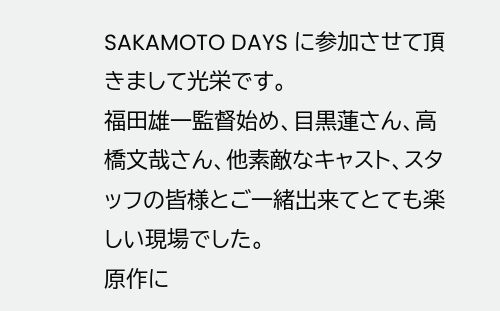SAKAMOTO DAYS に参加させて頂きまして光栄です。
福田雄一監督始め、目黒蓮さん、高橋文哉さん、他素敵なキャスト、スタッフの皆様とご一緒出来てとても楽しい現場でした。
原作に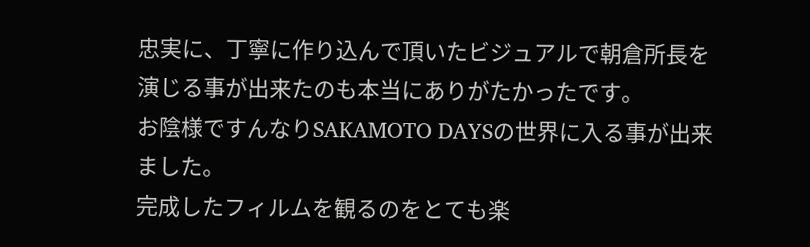忠実に、丁寧に作り込んで頂いたビジュアルで朝倉所長を演じる事が出来たのも本当にありがたかったです。
お陰様ですんなりSAKAMOTO DAYSの世界に入る事が出来ました。
完成したフィルムを観るのをとても楽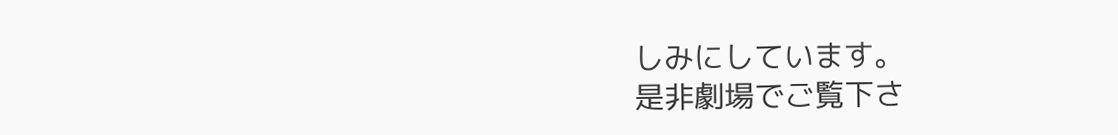しみにしています。
是非劇場でご覧下さ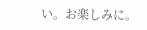い。お楽しみに。